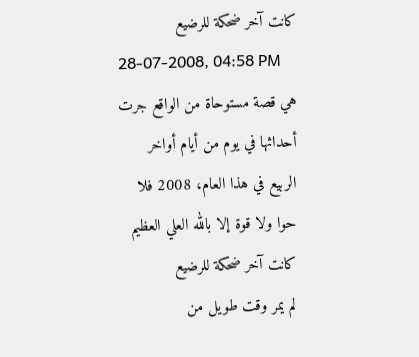كانت آخر ضحكة للرضيع
28-07-2008, 04:58 PM
هي قصة مستوحاة من الواقع جرت أحداثها في يوم من أيام أواخر الربيع في هذا العام، 2008 فلا حوا ولا قوة إلا بالله العلي العظيم
كانت آخر ضحكة للرضيع
لم يمر وقت طويل من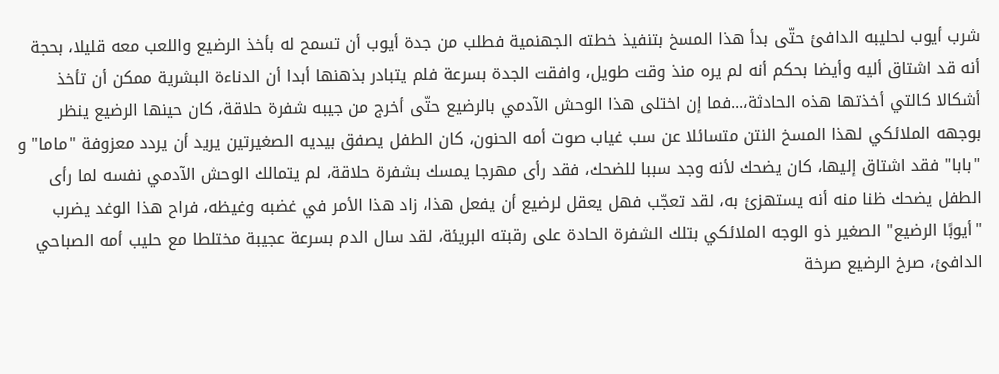شرب أيوب لحليبه الدافئ حتّى بدأ هذا المسخ بتنفيذ خطته الجهنمية فطلب من جدة أيوب أن تسمح له بأخذ الرضيع واللعب معه قليلا، بحجة أنه قد اشتاق أليه وأيضا بحكم أنه لم يره منذ وقت طويل، وافقت الجدة بسرعة فلم يتبادر بذهنها أبدا أن الدناءة البشرية ممكن أن تأخذ أشكالا كالتي أخذتها هذه الحادثة،...فما إن اختلى هذا الوحش الآدمي بالرضيع حتّى أخرج من جيبه شفرة حلاقة، كان حينها الرضيع ينظر بوجهه الملائكي لهذا المسخ النتن متسائلا عن سب غياب صوت أمه الحنون، كان الطفل يصفق بيديه الصغيرتين يريد أن يردد معزوفة "ماما" و "بابا" فقد اشتاق إليها، كان يضحك لأنه وجد سببا للضحك، فقد رأى مهرجا يمسك بشفرة حلاقة، لم يتمالك الوحش الآدمي نفسه لما رأى الطفل يضحك ظنا منه أنه يستهزئ به، لقد تعجّب فهل يعقل لرضيع أن يفعل هذا، زاد هذا الأمر في غضبه وغيظه، فراح هذا الوغد يضرب "أيوبًا الرضيع" الصغير ذو الوجه الملائكي بتلك الشفرة الحادة على رقبته البريئة، لقد سال الدم بسرعة عجيبة مختلطا مع حليب أمه الصباحي الدافئ، صرخ الرضيع صرخة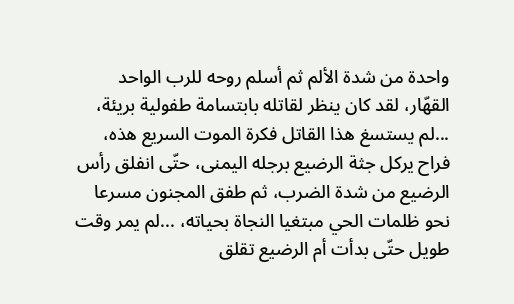واحدة من شدة الألم ثم أسلم روحه للرب الواحد القهّار، لقد كان ينظر لقاتله بابتسامة طفولية بريئة، ...لم يستسغ هذا القاتل فكرة الموت السريع هذه، فراح يركل جثة الرضيع برجله اليمنى، حتّى انفلق رأس الرضيع من شدة الضرب، ثم طفق المجنون مسرعا نحو ظلمات الحي مبتغيا النجاة بحياته، ...لم يمر وقت طويل حتّى بدأت أم الرضيع تقلق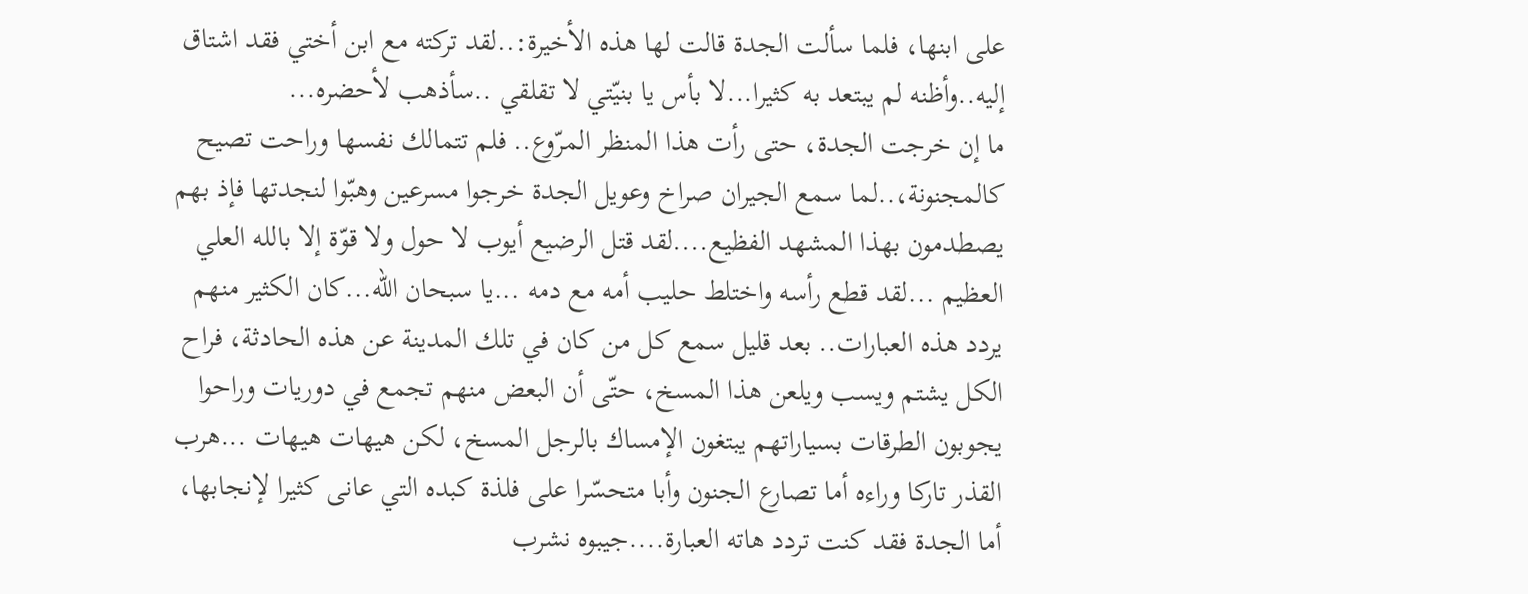على ابنها، فلما سألت الجدة قالت لها هذه الأخيرة:..لقد تركته مع ابن أختي فقد اشتاق إليه..وأظنه لم يبتعد به كثيرا...لا بأس يا بنيّتي لا تقلقي ..سأذهب لأحضره...
ما إن خرجت الجدة، حتى رأت هذا المنظر المرّوع.. فلم تتمالك نفسها وراحت تصيح كالمجنونة،..لما سمع الجيران صراخ وعويل الجدة خرجوا مسرعين وهبّوا لنجدتها فإذ بهم يصطدمون بهذا المشهد الفظيع....لقد قتل الرضيع أيوب لا حول ولا قوّة إلا بالله العلي العظيم ...لقد قطع رأسه واختلط حليب أمه مع دمه ...يا سبحان الله...كان الكثير منهم يردد هذه العبارات.. بعد قليل سمع كل من كان في تلك المدينة عن هذه الحادثة، فراح الكل يشتم ويسب ويلعن هذا المسخ، حتّى أن البعض منهم تجمع في دوريات وراحوا يجوبون الطرقات بسياراتهم يبتغون الإمساك بالرجل المسخ، لكن هيهات هيهات ...هرب القذر تاركا وراءه أما تصارع الجنون وأبا متحسّرا على فلذة كبده التي عانى كثيرا لإنجابها، أما الجدة فقد كنت تردد هاته العبارة....جيبوه نشرب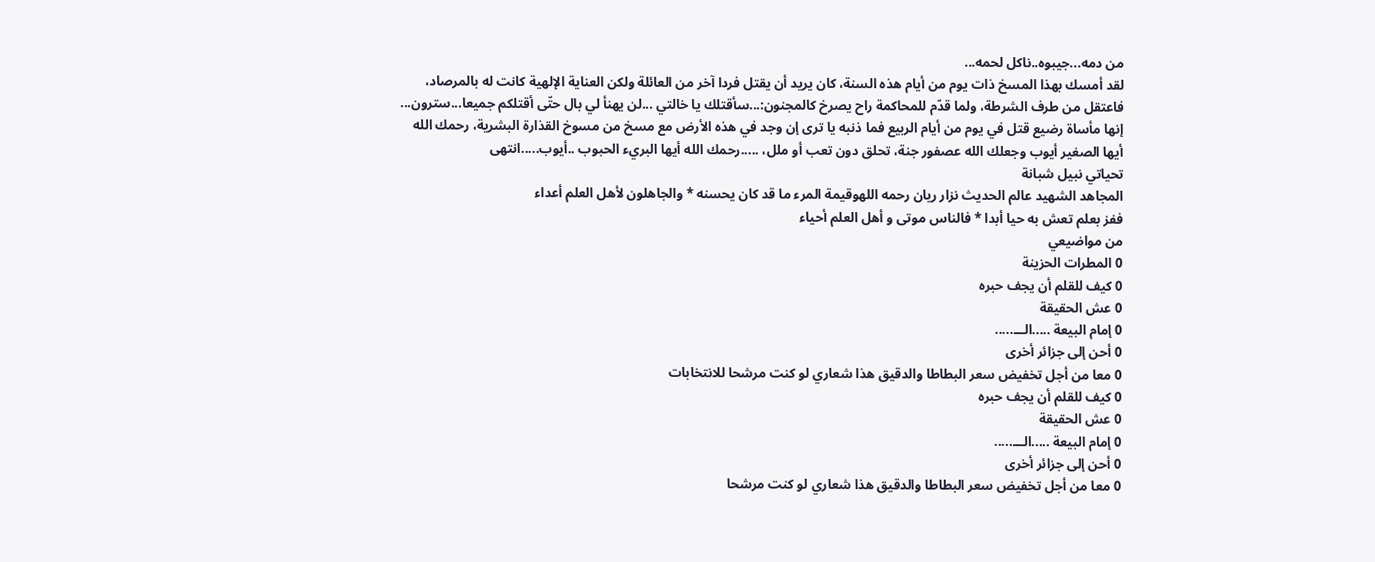من دمه...جيبوه..ناكل لحمه...
لقد أمسك بهذا المسخ ذات يوم من أيام هذه السنة، كان يريد أن يقتل فردا آخر من العائلة ولكن العناية الإلهية كانت له بالمرصاد، فاعتقل من طرف الشرطة، ولما قدّم للمحاكمة راح يصرخ كالمجنون:...سأقتلك يا خالتي ...لن يهنأ لي بال حتّى أقتلكم جميعا...سترون... إنها مأساة رضيع قتل في يوم من أيام الربيع فما ذنبه يا ترى إن وجد في هذه الأرض مع مسخ من مسوخ القذارة البشرية، رحمك الله أيها الصغير أيوب وجعلك الله عصفور جنة، تحلق دون تعب أو ملل، .....رحمك الله أيها البريء الحبوب ..أيوب.....انتهى
تحياتي نبيل شبانة
المجاهد الشهيد عالم الحديث نزار ريان رحمه اللهوقيمة المرء ما قد كان يحسنه * والجاهلون لأهل العلم أعداء
ففز بعلم تعش به حيا أبدا * فالناس موتى و أهل العلم أحياء
من مواضيعي
0 المطرات الحزينة
0 كيف للقلم أن يجف حبره
0 عش الحقيقة
0 إمام البيعة .....الـــ.....
0 أحن إلى جزائر أخرى
0 معا من أجل تخفيض سعر البطاطا والدقيق هذا شعاري لو كنت مرشحا للانتخابات
0 كيف للقلم أن يجف حبره
0 عش الحقيقة
0 إمام البيعة .....الـــ.....
0 أحن إلى جزائر أخرى
0 معا من أجل تخفيض سعر البطاطا والدقيق هذا شعاري لو كنت مرشحا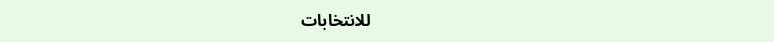للانتخابات